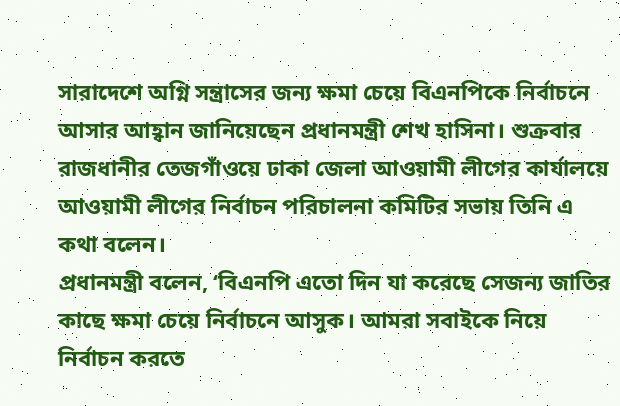সারাদেশে অগ্নি সন্ত্রাসের জন্য ক্ষমা চেয়ে বিএনপিকে নির্বাচনে আসার আহ্বান জানিয়েছেন প্রধানমন্ত্রী শেখ হাসিনা। শুক্রবার রাজধানীর তেজগাঁওয়ে ঢাকা জেলা আওয়ামী লীগের কার্যালয়ে আওয়ামী লীগের নির্বাচন পরিচালনা কমিটির সভায় তিনি এ কথা বলেন।
প্রধানমন্ত্রী বলেন, ‘বিএনপি এতো দিন যা করেছে সেজন্য জাতির কাছে ক্ষমা চেয়ে নির্বাচনে আসুক। আমরা সবাইকে নিয়ে নির্বাচন করতে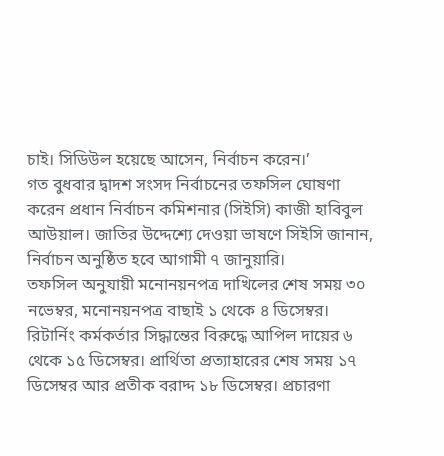চাই। সিডিউল হয়েছে আসেন, নির্বাচন করেন।’
গত বুধবার দ্বাদশ সংসদ নির্বাচনের তফসিল ঘোষণা করেন প্রধান নির্বাচন কমিশনার (সিইসি) কাজী হাবিবুল আউয়াল। জাতির উদ্দেশ্যে দেওয়া ভাষণে সিইসি জানান, নির্বাচন অনুষ্ঠিত হবে আগামী ৭ জানুয়ারি।
তফসিল অনুযায়ী মনোনয়নপত্র দাখিলের শেষ সময় ৩০ নভেম্বর, মনোনয়নপত্র বাছাই ১ থেকে ৪ ডিসেম্বর। রিটার্নিং কর্মকর্তার সিদ্ধান্তের বিরুদ্ধে আপিল দায়ের ৬ থেকে ১৫ ডিসেম্বর। প্রার্থিতা প্রত্যাহারের শেষ সময় ১৭ ডিসেম্বর আর প্রতীক বরাদ্দ ১৮ ডিসেম্বর। প্রচারণা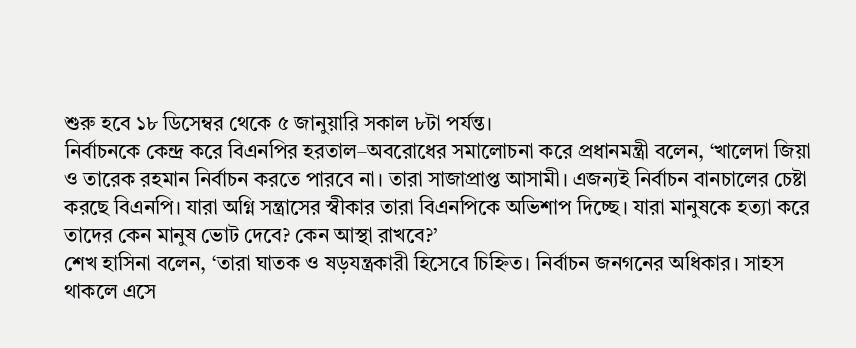শুরু হবে ১৮ ডিসেম্বর থেকে ৫ জানুয়ারি সকাল ৮টা পর্যন্ত।
নির্বাচনকে কেন্দ্র করে বিএনপির হরতাল–অবরোধের সমালোচনা করে প্রধানমন্ত্রী বলেন, ‘খালেদা জিয়া ও তারেক রহমান নির্বাচন করতে পারবে না। তারা সাজাপ্রাপ্ত আসামী। এজন্যই নির্বাচন বানচালের চেষ্টা করছে বিএনপি। যারা অগ্নি সন্ত্রাসের স্বীকার তারা বিএনপিকে অভিশাপ দিচ্ছে। যারা মানুষকে হত্যা করে তাদের কেন মানুষ ভোট দেবে? কেন আস্থা রাখবে?’
শেখ হাসিনা বলেন, ‘তারা ঘাতক ও ষড়যন্ত্রকারী হিসেবে চিহ্নিত। নির্বাচন জনগনের অধিকার। সাহস থাকলে এসে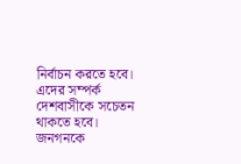নির্বাচন করতে হবে। এদের সম্পর্ক দেশবাসীকে সচেতন থাকতে হবে। জনগনকে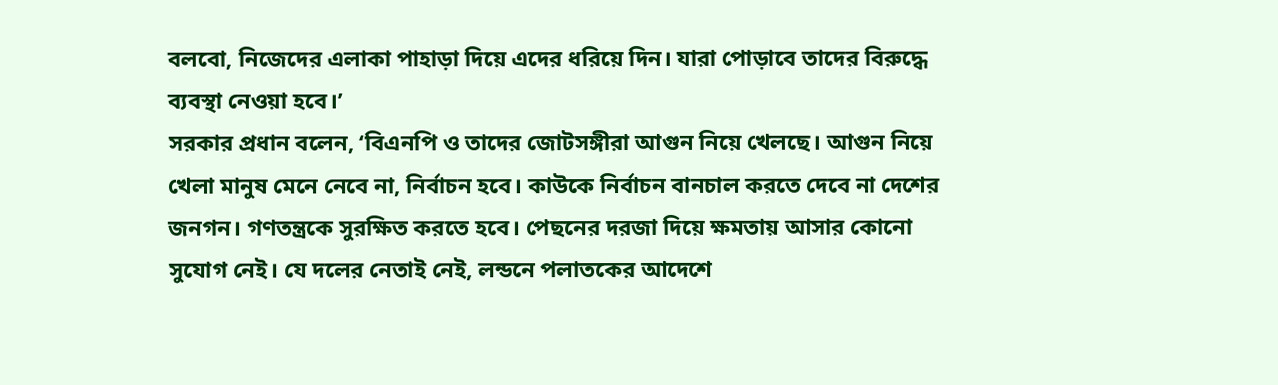বলবো, নিজেদের এলাকা পাহাড়া দিয়ে এদের ধরিয়ে দিন। যারা পোড়াবে তাদের বিরুদ্ধে ব্যবস্থা নেওয়া হবে।’
সরকার প্রধান বলেন, ‘বিএনপি ও তাদের জোটসঙ্গীরা আগুন নিয়ে খেলছে। আগুন নিয়ে খেলা মানুষ মেনে নেবে না, নির্বাচন হবে। কাউকে নির্বাচন বানচাল করতে দেবে না দেশের জনগন। গণতন্ত্রকে সুরক্ষিত করতে হবে। পেছনের দরজা দিয়ে ক্ষমতায় আসার কোনো সুযোগ নেই। যে দলের নেতাই নেই, লন্ডনে পলাতকের আদেশে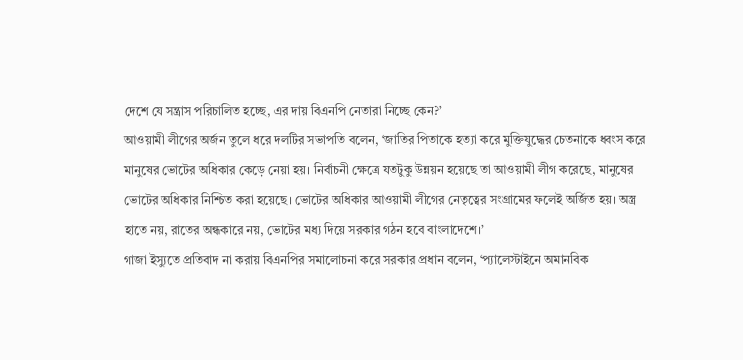দেশে যে সন্ত্রাস পরিচালিত হচ্ছে, এর দায় বিএনপি নেতারা নিচ্ছে কেন?’
আওয়ামী লীগের অর্জন তুলে ধরে দলটির সভাপতি বলেন, ‘জাতির পিতাকে হত্যা করে মুক্তিযুদ্ধের চেতনাকে ধ্বংস করে মানুষের ভোটের অধিকার কেড়ে নেয়া হয়। নির্বাচনী ক্ষেত্রে যতটুকু উন্নয়ন হয়েছে তা আওয়ামী লীগ করেছে, মানুষের ভোটের অধিকার নিশ্চিত করা হয়েছে। ভোটের অধিকার আওয়ামী লীগের নেতৃত্বের সংগ্রামের ফলেই অর্জিত হয়। অস্ত্র হাতে নয়, রাতের অন্ধকারে নয়, ভোটের মধ্য দিয়ে সরকার গঠন হবে বাংলাদেশে।’
গাজা ইস্যুতে প্রতিবাদ না করায় বিএনপির সমালোচনা করে সরকার প্রধান বলেন, ‘প্যালেস্টাইনে অমানবিক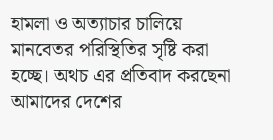হামলা ও অত্যাচার চালিয়ে মানবেতর পরিস্থিতির সৃষ্টি করা হচ্ছে। অথচ এর প্রতিবাদ করছেনা আমাদের দেশের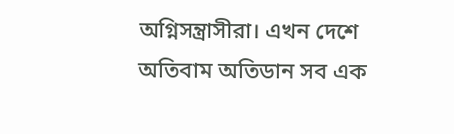অগ্নিসন্ত্রাসীরা। এখন দেশে অতিবাম অতিডান সব এক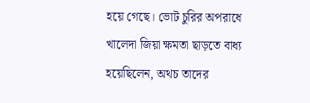হয়ে গেছে। ভোট চুরির অপরাধে খালেদা জিয়া ক্ষমতা ছাড়তে বাধ্য হয়েছিলেন, অথচ তাদের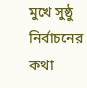মুখে সুষ্ঠু নির্বাচনের কথা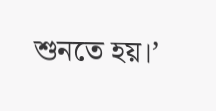শুনতে হয়।’